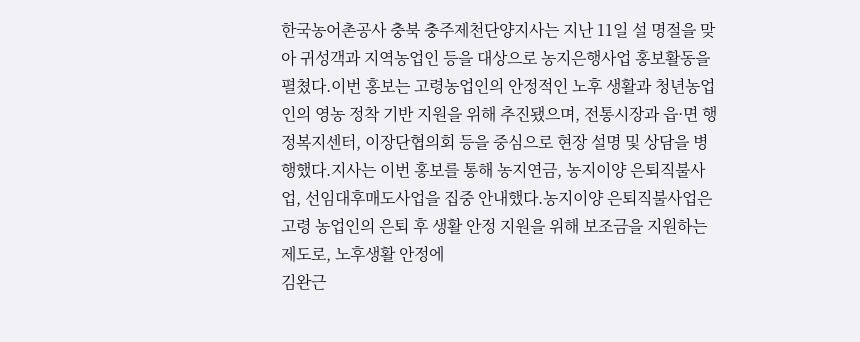한국농어촌공사 충북 충주제천단양지사는 지난 11일 설 명절을 맞아 귀성객과 지역농업인 등을 대상으로 농지은행사업 홍보활동을 펼쳤다.이번 홍보는 고령농업인의 안정적인 노후 생활과 청년농업인의 영농 정착 기반 지원을 위해 추진됐으며, 전통시장과 읍·면 행정복지센터, 이장단협의회 등을 중심으로 현장 설명 및 상담을 병행했다.지사는 이번 홍보를 통해 농지연금, 농지이양 은퇴직불사업, 선임대후매도사업을 집중 안내했다.농지이양 은퇴직불사업은 고령 농업인의 은퇴 후 생활 안정 지원을 위해 보조금을 지원하는 제도로, 노후생활 안정에
김완근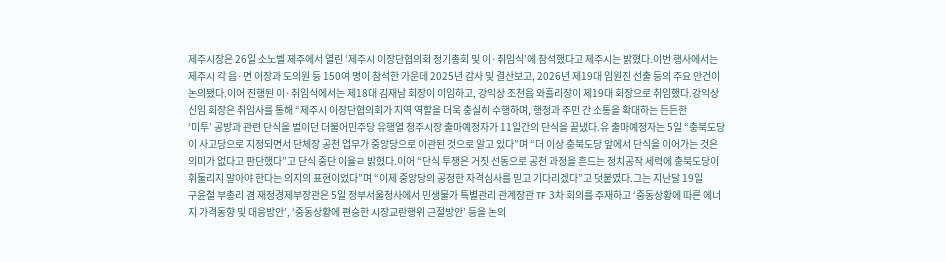제주시장은 26일 소노벨 제주에서 열린 ‘제주시 이장단협의회 정기총회 및 이·취임식’에 참석했다고 제주시는 밝혔다.이번 행사에서는 제주시 각 읍·면 이장과 도의원 등 150여 명이 참석한 가운데 2025년 감사 및 결산보고, 2026년 제19대 임원진 선출 등의 주요 안건이 논의됐다.이어 진행된 이·취임식에서는 제18대 김재남 회장이 이임하고, 강익상 조천읍 와흘리장이 제19대 회장으로 취임했다.강익상 신임 회장은 취임사를 통해 “제주시 이장단협의회가 지역 역할을 더욱 충실히 수행하며, 행정과 주민 간 소통을 확대하는 든든한
‘미투’ 공방과 관련 단식을 벌이던 더불어민주당 유행열 청주시장 출마예정자가 11일간의 단식을 끝냈다.유 출마예정자는 5일 “충북도당이 사고당으로 지정되면서 단체장 공천 업무가 중앙당으로 이관된 것으로 알고 있다”며 “더 이상 충북도당 앞에서 단식을 이어가는 것은 의미가 없다고 판단했다”고 단식 중단 이율ㄹ 밝혔다.이어 “단식 투쟁은 거짓 선동으로 공천 과정을 흔드는 정치공작 세력에 충북도당이 휘둘리지 말아야 한다는 의지의 표현이었다”며 “이제 중앙당의 공정한 자격심사를 믿고 기다리겠다”고 덧붙였다.그는 지난달 19일
구윤철 부총리 겸 재정경제부장관은 5일 정부서울청사에서 민생물가 특별관리 관계장관 TF 3차 회의를 주재하고 ‘중동상황에 따른 에너지 가격동향 및 대응방안’, ‘중동상황에 편승한 시장교란행위 근절방안’ 등을 논의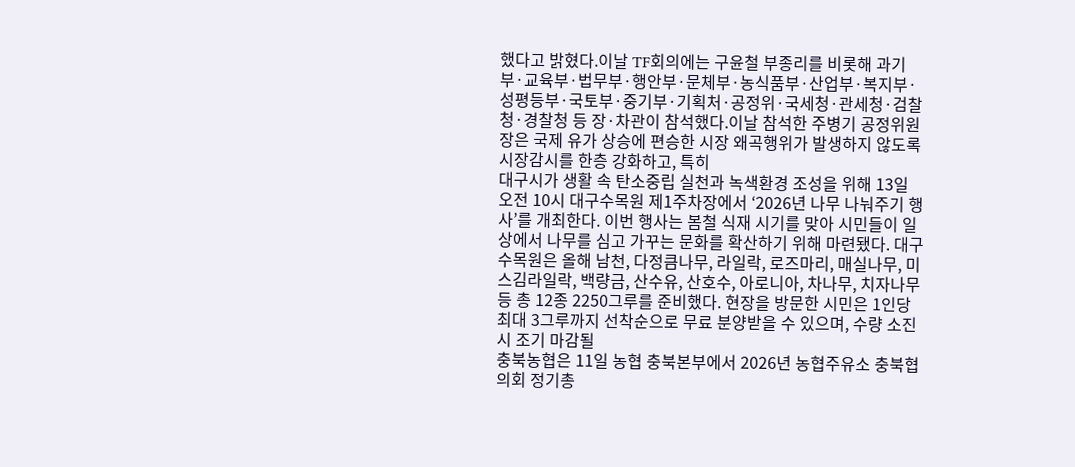했다고 밝혔다.이날 TF회의에는 구윤철 부종리를 비롯해 과기부·교육부·법무부·행안부·문체부·농식품부·산업부·복지부·성평등부·국토부·중기부·기획처·공정위·국세청·관세청·검찰청·경찰청 등 장·차관이 참석했다.이날 참석한 주병기 공정위원장은 국제 유가 상승에 편승한 시장 왜곡행위가 발생하지 않도록 시장감시를 한층 강화하고, 특히
대구시가 생활 속 탄소중립 실천과 녹색환경 조성을 위해 13일 오전 10시 대구수목원 제1주차장에서 ‘2026년 나무 나눠주기 행사’를 개최한다. 이번 행사는 봄철 식재 시기를 맞아 시민들이 일상에서 나무를 심고 가꾸는 문화를 확산하기 위해 마련됐다. 대구수목원은 올해 남천, 다정큼나무, 라일락, 로즈마리, 매실나무, 미스김라일락, 백량금, 산수유, 산호수, 아로니아, 차나무, 치자나무 등 총 12종 2250그루를 준비했다. 현장을 방문한 시민은 1인당 최대 3그루까지 선착순으로 무료 분양받을 수 있으며, 수량 소진 시 조기 마감될
충북농협은 11일 농협 충북본부에서 2026년 농협주유소 충북협의회 정기총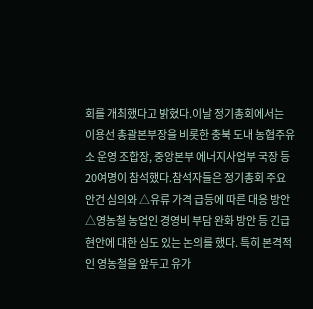회를 개최했다고 밝혔다.이날 정기총회에서는 이용선 총괄본부장을 비롯한 충북 도내 농협주유소 운영 조합장, 중앙본부 에너지사업부 국장 등 20여명이 참석했다.참석자들은 정기총회 주요 안건 심의와 △유류 가격 급등에 따른 대응 방안 △영농철 농업인 경영비 부담 완화 방안 등 긴급 현안에 대한 심도 있는 논의를 했다. 특히 본격적인 영농철을 앞두고 유가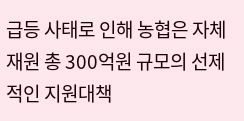급등 사태로 인해 농협은 자체 재원 총 300억원 규모의 선제적인 지원대책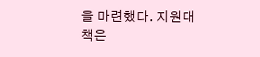을 마련했다. 지원대책은